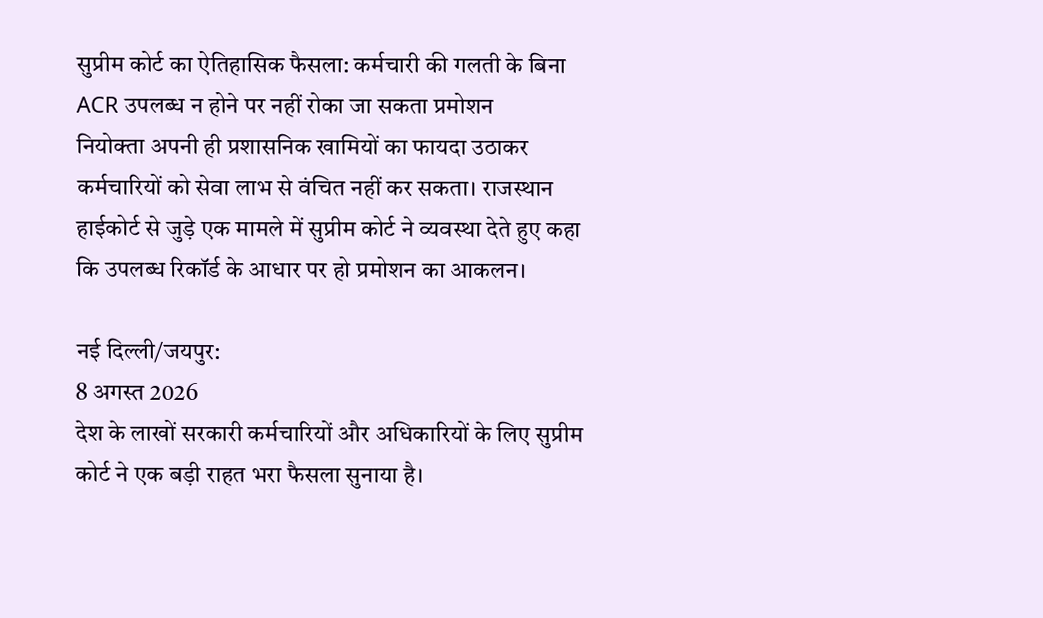सुप्रीम कोर्ट का ऐतिहासिक फैसला: कर्मचारी की गलती के बिना ACR उपलब्ध न होने पर नहीं रोका जा सकता प्रमोशन
नियोक्ता अपनी ही प्रशासनिक खामियों का फायदा उठाकर कर्मचारियों को सेवा लाभ से वंचित नहीं कर सकता। राजस्थान हाईकोर्ट से जुड़े एक मामले में सुप्रीम कोर्ट ने व्यवस्था देते हुए कहा कि उपलब्ध रिकॉर्ड के आधार पर हो प्रमोशन का आकलन।

नई दिल्ली/जयपुर:
8 अगस्त 2026
देश के लाखों सरकारी कर्मचारियों और अधिकारियों के लिए सुप्रीम कोर्ट ने एक बड़ी राहत भरा फैसला सुनाया है।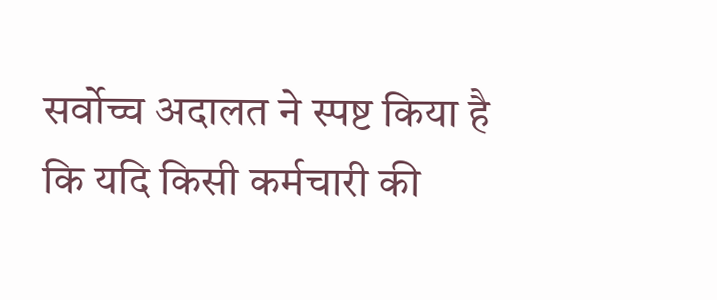सर्वोच्च अदालत ने स्पष्ट किया है कि यदि किसी कर्मचारी की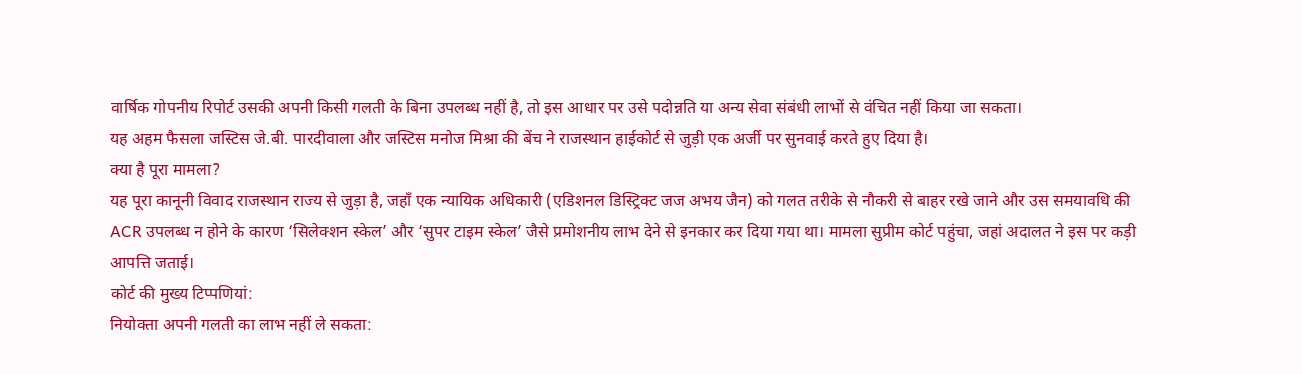वार्षिक गोपनीय रिपोर्ट उसकी अपनी किसी गलती के बिना उपलब्ध नहीं है, तो इस आधार पर उसे पदोन्नति या अन्य सेवा संबंधी लाभों से वंचित नहीं किया जा सकता।
यह अहम फैसला जस्टिस जे.बी. पारदीवाला और जस्टिस मनोज मिश्रा की बेंच ने राजस्थान हाईकोर्ट से जुड़ी एक अर्जी पर सुनवाई करते हुए दिया है।
क्या है पूरा मामला?
यह पूरा कानूनी विवाद राजस्थान राज्य से जुड़ा है, जहाँ एक न्यायिक अधिकारी (एडिशनल डिस्ट्रिक्ट जज अभय जैन) को गलत तरीके से नौकरी से बाहर रखे जाने और उस समयावधि की ACR उपलब्ध न होने के कारण ‘सिलेक्शन स्केल’ और ‘सुपर टाइम स्केल’ जैसे प्रमोशनीय लाभ देने से इनकार कर दिया गया था। मामला सुप्रीम कोर्ट पहुंचा, जहां अदालत ने इस पर कड़ी आपत्ति जताई।
कोर्ट की मुख्य टिप्पणियां:
नियोक्ता अपनी गलती का लाभ नहीं ले सकता: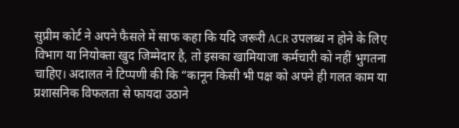सुप्रीम कोर्ट ने अपने फैसले में साफ कहा कि यदि जरूरी ACR उपलब्ध न होने के लिए विभाग या नियोक्ता खुद जिम्मेदार है, तो इसका खामियाजा कर्मचारी को नहीं भुगतना चाहिए। अदालत ने टिप्पणी की कि “कानून किसी भी पक्ष को अपने ही गलत काम या प्रशासनिक विफलता से फायदा उठाने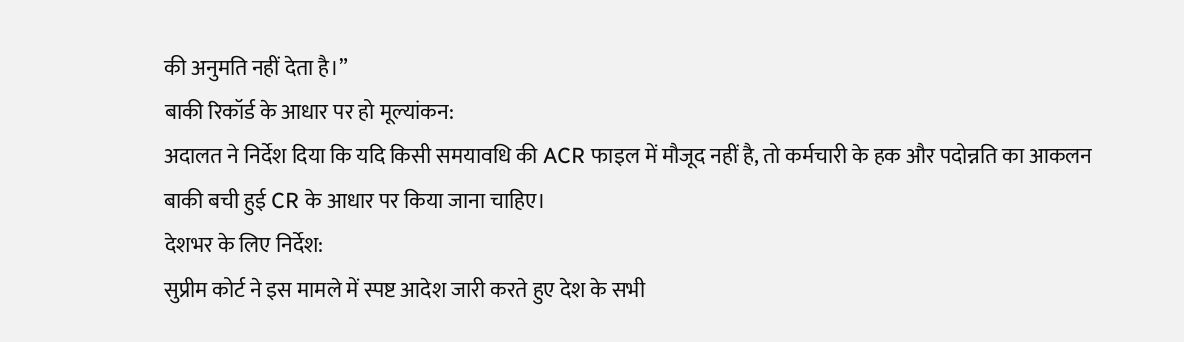की अनुमति नहीं देता है।”
बाकी रिकॉर्ड के आधार पर हो मूल्यांकन:
अदालत ने निर्देश दिया कि यदि किसी समयावधि की ACR फाइल में मौजूद नहीं है, तो कर्मचारी के हक और पदोन्नति का आकलन बाकी बची हुई CR के आधार पर किया जाना चाहिए।
देशभर के लिए निर्देश:
सुप्रीम कोर्ट ने इस मामले में स्पष्ट आदेश जारी करते हुए देश के सभी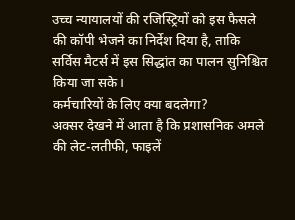उच्च न्यायालयों की रजिस्ट्रियों को इस फैसले की कॉपी भेजने का निर्देश दिया है, ताकि सर्विस मैटर्स में इस सिद्धांत का पालन सुनिश्चित किया जा सके।
कर्मचारियों के लिए क्या बदलेगा?
अक्सर देखने में आता है कि प्रशासनिक अमले की लेट-लतीफी, फाइलें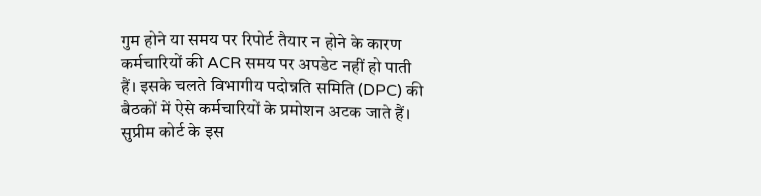गुम होने या समय पर रिपोर्ट तैयार न होने के कारण कर्मचारियों की ACR समय पर अपडेट नहीं हो पाती हैं। इसके चलते विभागीय पदोन्नति समिति (DPC) की बैठकों में ऐसे कर्मचारियों के प्रमोशन अटक जाते हैं। सुप्रीम कोर्ट के इस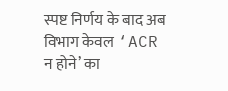स्पष्ट निर्णय के बाद अब विभाग केवल ‘ACR न होने’ का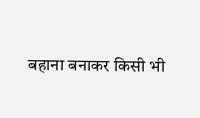बहाना बनाकर किसी भी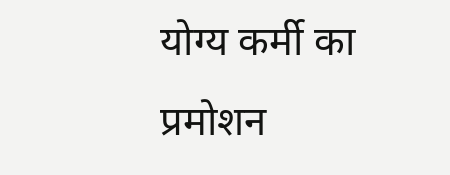योग्य कर्मी का प्रमोशन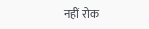नहीं रोक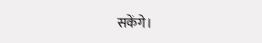सकेंगे।